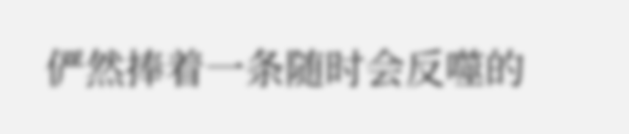俨然捧着一条随时会反噬的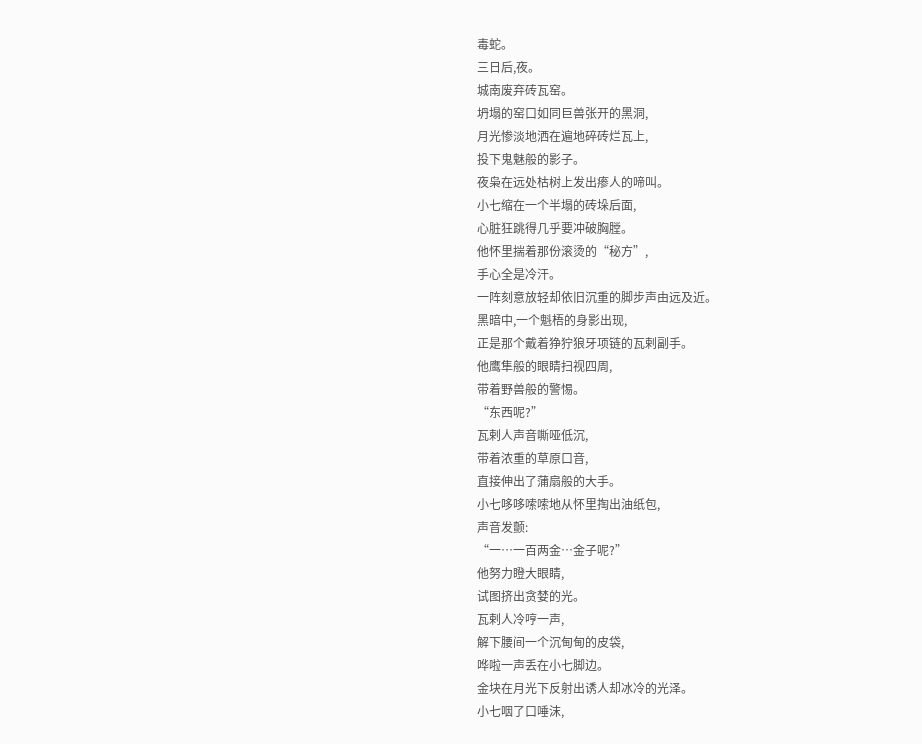毒蛇。
三日后,夜。
城南废弃砖瓦窑。
坍塌的窑口如同巨兽张开的黑洞,
月光惨淡地洒在遍地碎砖烂瓦上,
投下鬼魅般的影子。
夜枭在远处枯树上发出瘆人的啼叫。
小七缩在一个半塌的砖垛后面,
心脏狂跳得几乎要冲破胸膛。
他怀里揣着那份滚烫的“秘方”,
手心全是冷汗。
一阵刻意放轻却依旧沉重的脚步声由远及近。
黑暗中,一个魁梧的身影出现,
正是那个戴着狰狞狼牙项链的瓦剌副手。
他鹰隼般的眼睛扫视四周,
带着野兽般的警惕。
“东西呢?”
瓦剌人声音嘶哑低沉,
带着浓重的草原口音,
直接伸出了蒲扇般的大手。
小七哆哆嗦嗦地从怀里掏出油纸包,
声音发颤:
“一…一百两金…金子呢?”
他努力瞪大眼睛,
试图挤出贪婪的光。
瓦剌人冷哼一声,
解下腰间一个沉甸甸的皮袋,
哗啦一声丢在小七脚边。
金块在月光下反射出诱人却冰冷的光泽。
小七咽了口唾沫,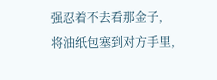强忍着不去看那金子,
将油纸包塞到对方手里,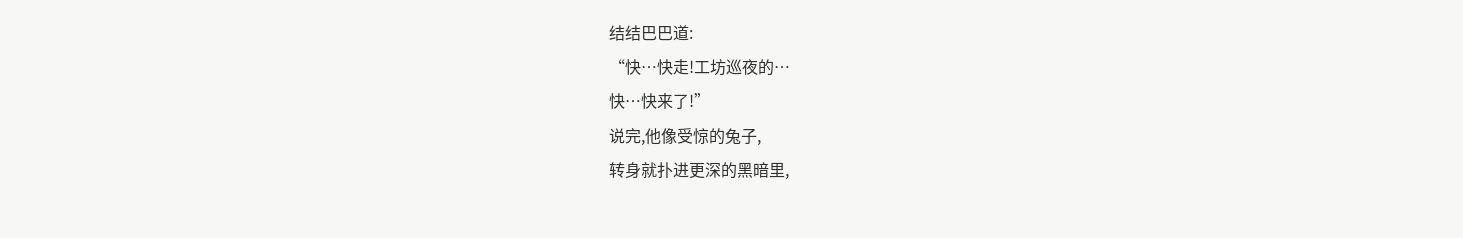结结巴巴道:
“快…快走!工坊巡夜的…
快…快来了!”
说完,他像受惊的兔子,
转身就扑进更深的黑暗里,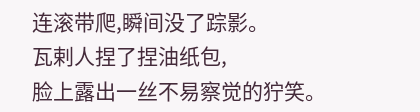连滚带爬,瞬间没了踪影。
瓦剌人捏了捏油纸包,
脸上露出一丝不易察觉的狞笑。